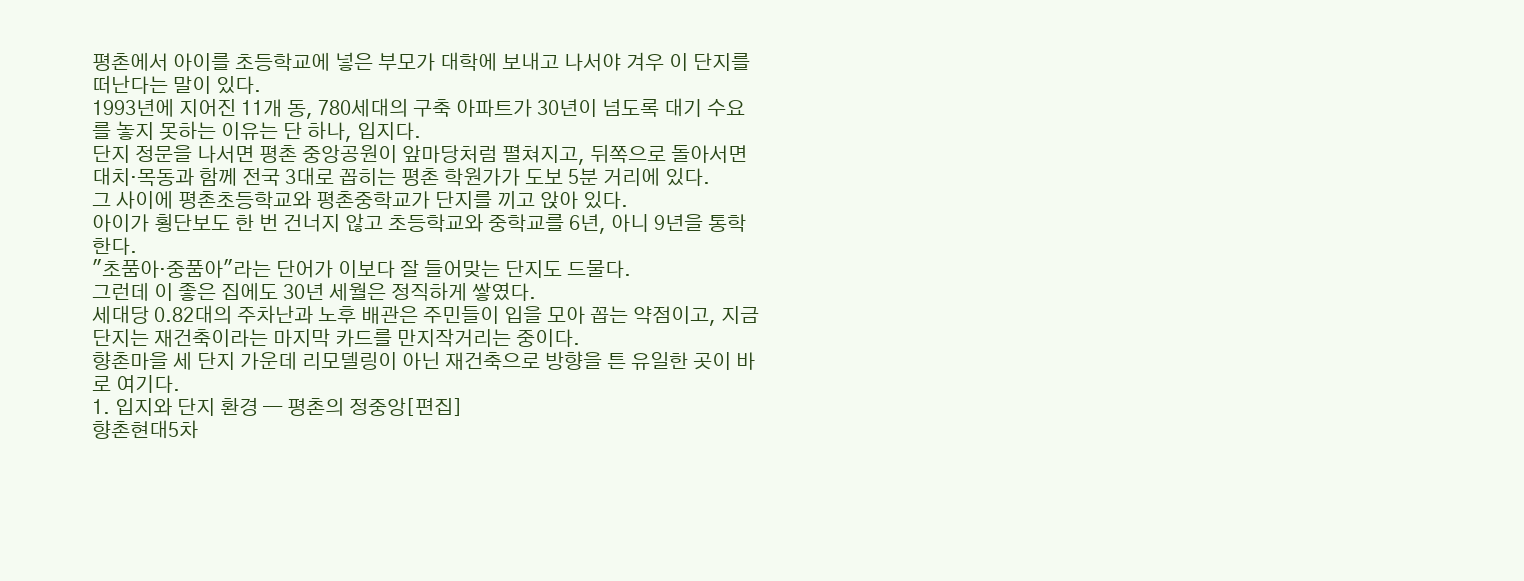평촌에서 아이를 초등학교에 넣은 부모가 대학에 보내고 나서야 겨우 이 단지를 떠난다는 말이 있다.
1993년에 지어진 11개 동, 780세대의 구축 아파트가 30년이 넘도록 대기 수요를 놓지 못하는 이유는 단 하나, 입지다.
단지 정문을 나서면 평촌 중앙공원이 앞마당처럼 펼쳐지고, 뒤쪽으로 돌아서면 대치·목동과 함께 전국 3대로 꼽히는 평촌 학원가가 도보 5분 거리에 있다.
그 사이에 평촌초등학교와 평촌중학교가 단지를 끼고 앉아 있다.
아이가 횡단보도 한 번 건너지 않고 초등학교와 중학교를 6년, 아니 9년을 통학한다.
"초품아·중품아"라는 단어가 이보다 잘 들어맞는 단지도 드물다.
그런데 이 좋은 집에도 30년 세월은 정직하게 쌓였다.
세대당 0.82대의 주차난과 노후 배관은 주민들이 입을 모아 꼽는 약점이고, 지금 단지는 재건축이라는 마지막 카드를 만지작거리는 중이다.
향촌마을 세 단지 가운데 리모델링이 아닌 재건축으로 방향을 튼 유일한 곳이 바로 여기다.
1. 입지와 단지 환경 — 평촌의 정중앙[편집]
향촌현대5차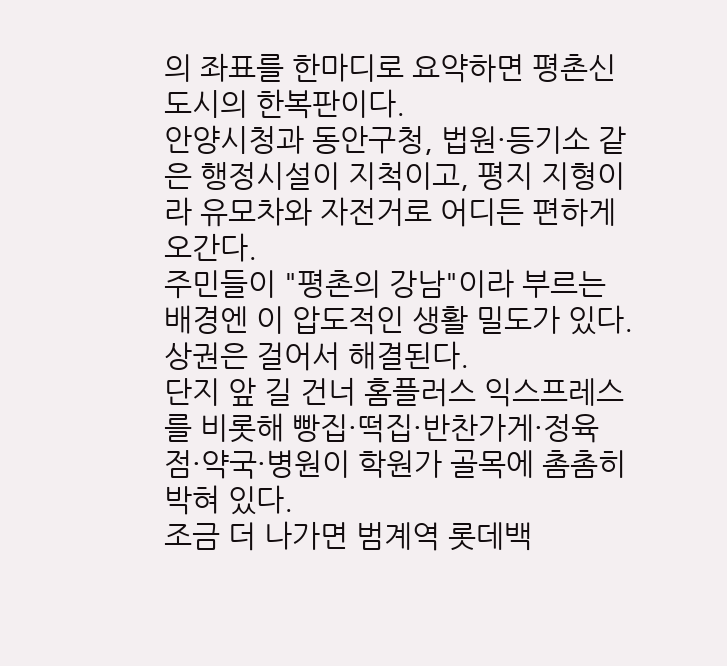의 좌표를 한마디로 요약하면 평촌신도시의 한복판이다.
안양시청과 동안구청, 법원·등기소 같은 행정시설이 지척이고, 평지 지형이라 유모차와 자전거로 어디든 편하게 오간다.
주민들이 "평촌의 강남"이라 부르는 배경엔 이 압도적인 생활 밀도가 있다.
상권은 걸어서 해결된다.
단지 앞 길 건너 홈플러스 익스프레스를 비롯해 빵집·떡집·반찬가게·정육점·약국·병원이 학원가 골목에 촘촘히 박혀 있다.
조금 더 나가면 범계역 롯데백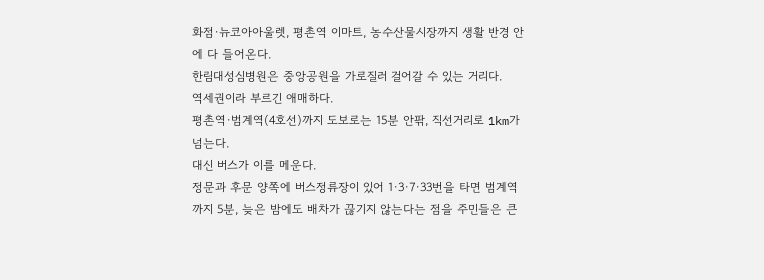화점·뉴코아아울렛, 평촌역 이마트, 농수산물시장까지 생활 반경 안에 다 들어온다.
한림대성심병원은 중앙공원을 가로질러 걸어갈 수 있는 거리다.
역세권이라 부르긴 애매하다.
평촌역·범계역(4호선)까지 도보로는 15분 안팎, 직선거리로 1km가 넘는다.
대신 버스가 이를 메운다.
정문과 후문 양쪽에 버스정류장이 있어 1·3·7·33번을 타면 범계역까지 5분, 늦은 밤에도 배차가 끊기지 않는다는 점을 주민들은 큰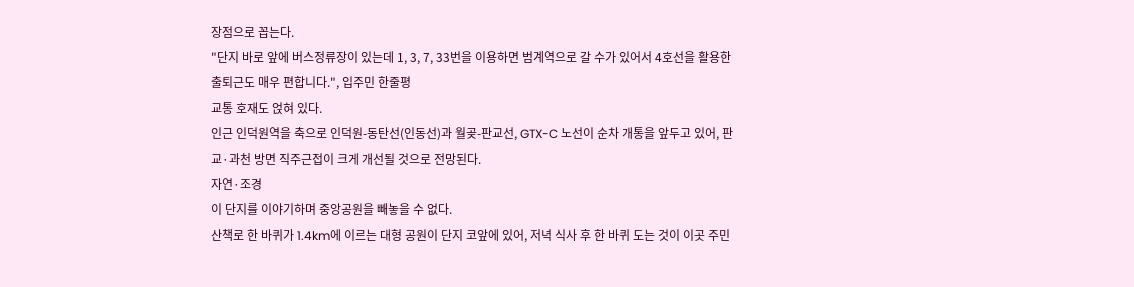장점으로 꼽는다.
"단지 바로 앞에 버스정류장이 있는데 1, 3, 7, 33번을 이용하면 범계역으로 갈 수가 있어서 4호선을 활용한 출퇴근도 매우 편합니다.", 입주민 한줄평
교통 호재도 얹혀 있다.
인근 인덕원역을 축으로 인덕원-동탄선(인동선)과 월곶-판교선, GTX-C 노선이 순차 개통을 앞두고 있어, 판교·과천 방면 직주근접이 크게 개선될 것으로 전망된다.
자연·조경
이 단지를 이야기하며 중앙공원을 빼놓을 수 없다.
산책로 한 바퀴가 1.4km에 이르는 대형 공원이 단지 코앞에 있어, 저녁 식사 후 한 바퀴 도는 것이 이곳 주민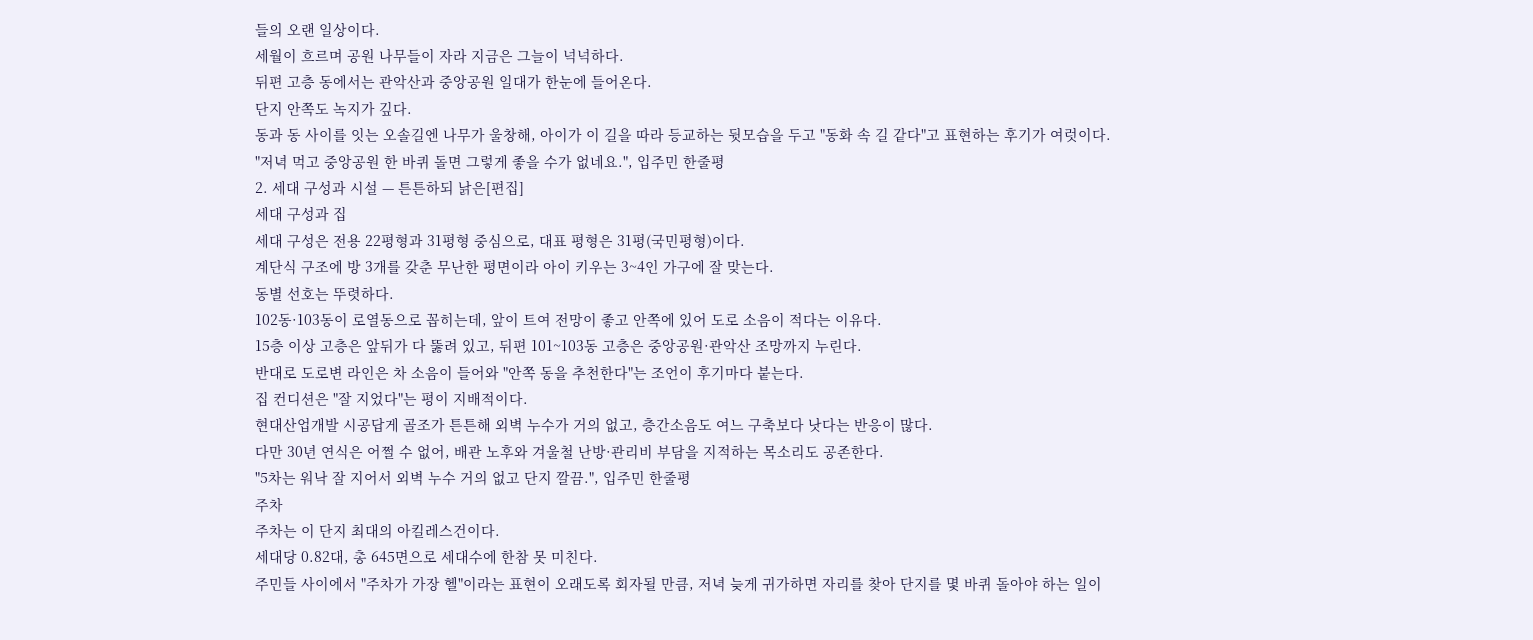들의 오랜 일상이다.
세월이 흐르며 공원 나무들이 자라 지금은 그늘이 넉넉하다.
뒤편 고층 동에서는 관악산과 중앙공원 일대가 한눈에 들어온다.
단지 안쪽도 녹지가 깊다.
동과 동 사이를 잇는 오솔길엔 나무가 울창해, 아이가 이 길을 따라 등교하는 뒷모습을 두고 "동화 속 길 같다"고 표현하는 후기가 여럿이다.
"저녁 먹고 중앙공원 한 바퀴 돌면 그렇게 좋을 수가 없네요.", 입주민 한줄평
2. 세대 구성과 시설 — 튼튼하되 낡은[편집]
세대 구성과 집
세대 구성은 전용 22평형과 31평형 중심으로, 대표 평형은 31평(국민평형)이다.
계단식 구조에 방 3개를 갖춘 무난한 평면이라 아이 키우는 3~4인 가구에 잘 맞는다.
동별 선호는 뚜렷하다.
102동·103동이 로열동으로 꼽히는데, 앞이 트여 전망이 좋고 안쪽에 있어 도로 소음이 적다는 이유다.
15층 이상 고층은 앞뒤가 다 뚫려 있고, 뒤편 101~103동 고층은 중앙공원·관악산 조망까지 누린다.
반대로 도로변 라인은 차 소음이 들어와 "안쪽 동을 추천한다"는 조언이 후기마다 붙는다.
집 컨디션은 "잘 지었다"는 평이 지배적이다.
현대산업개발 시공답게 골조가 튼튼해 외벽 누수가 거의 없고, 층간소음도 여느 구축보다 낫다는 반응이 많다.
다만 30년 연식은 어쩔 수 없어, 배관 노후와 겨울철 난방·관리비 부담을 지적하는 목소리도 공존한다.
"5차는 워낙 잘 지어서 외벽 누수 거의 없고 단지 깔끔.", 입주민 한줄평
주차
주차는 이 단지 최대의 아킬레스건이다.
세대당 0.82대, 총 645면으로 세대수에 한참 못 미친다.
주민들 사이에서 "주차가 가장 헬"이라는 표현이 오래도록 회자될 만큼, 저녁 늦게 귀가하면 자리를 찾아 단지를 몇 바퀴 돌아야 하는 일이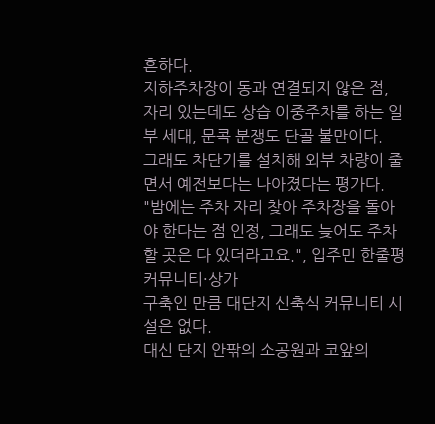흔하다.
지하주차장이 동과 연결되지 않은 점, 자리 있는데도 상습 이중주차를 하는 일부 세대, 문콕 분쟁도 단골 불만이다.
그래도 차단기를 설치해 외부 차량이 줄면서 예전보다는 나아졌다는 평가다.
"밤에는 주차 자리 찾아 주차장을 돌아야 한다는 점 인정, 그래도 늦어도 주차할 곳은 다 있더라고요.", 입주민 한줄평
커뮤니티·상가
구축인 만큼 대단지 신축식 커뮤니티 시설은 없다.
대신 단지 안팎의 소공원과 코앞의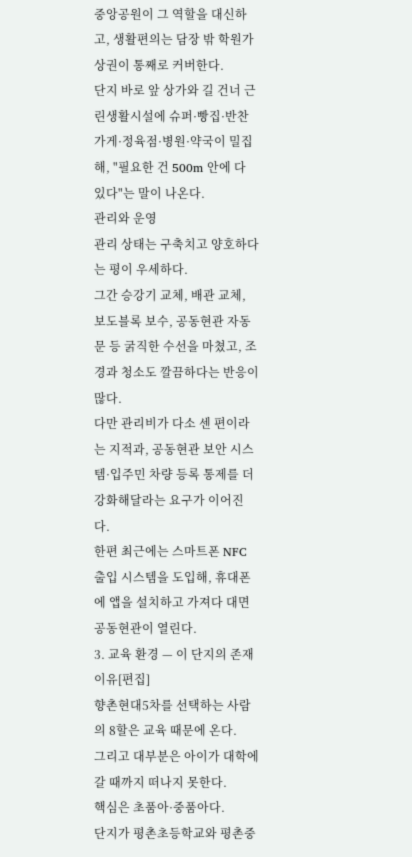중앙공원이 그 역할을 대신하고, 생활편의는 담장 밖 학원가 상권이 통째로 커버한다.
단지 바로 앞 상가와 길 건너 근린생활시설에 슈퍼·빵집·반찬가게·정육점·병원·약국이 밀집해, "필요한 건 500m 안에 다 있다"는 말이 나온다.
관리와 운영
관리 상태는 구축치고 양호하다는 평이 우세하다.
그간 승강기 교체, 배관 교체, 보도블록 보수, 공동현관 자동문 등 굵직한 수선을 마쳤고, 조경과 청소도 깔끔하다는 반응이 많다.
다만 관리비가 다소 센 편이라는 지적과, 공동현관 보안 시스템·입주민 차량 등록 통제를 더 강화해달라는 요구가 이어진다.
한편 최근에는 스마트폰 NFC 출입 시스템을 도입해, 휴대폰에 앱을 설치하고 가져다 대면 공동현관이 열린다.
3. 교육 환경 — 이 단지의 존재 이유[편집]
향촌현대5차를 선택하는 사람의 8할은 교육 때문에 온다.
그리고 대부분은 아이가 대학에 갈 때까지 떠나지 못한다.
핵심은 초품아·중품아다.
단지가 평촌초등학교와 평촌중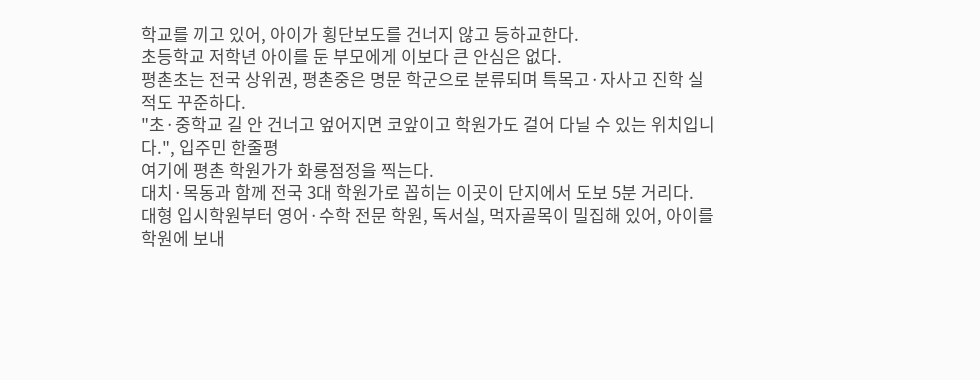학교를 끼고 있어, 아이가 횡단보도를 건너지 않고 등하교한다.
초등학교 저학년 아이를 둔 부모에게 이보다 큰 안심은 없다.
평촌초는 전국 상위권, 평촌중은 명문 학군으로 분류되며 특목고·자사고 진학 실적도 꾸준하다.
"초·중학교 길 안 건너고 엎어지면 코앞이고 학원가도 걸어 다닐 수 있는 위치입니다.", 입주민 한줄평
여기에 평촌 학원가가 화룡점정을 찍는다.
대치·목동과 함께 전국 3대 학원가로 꼽히는 이곳이 단지에서 도보 5분 거리다.
대형 입시학원부터 영어·수학 전문 학원, 독서실, 먹자골목이 밀집해 있어, 아이를 학원에 보내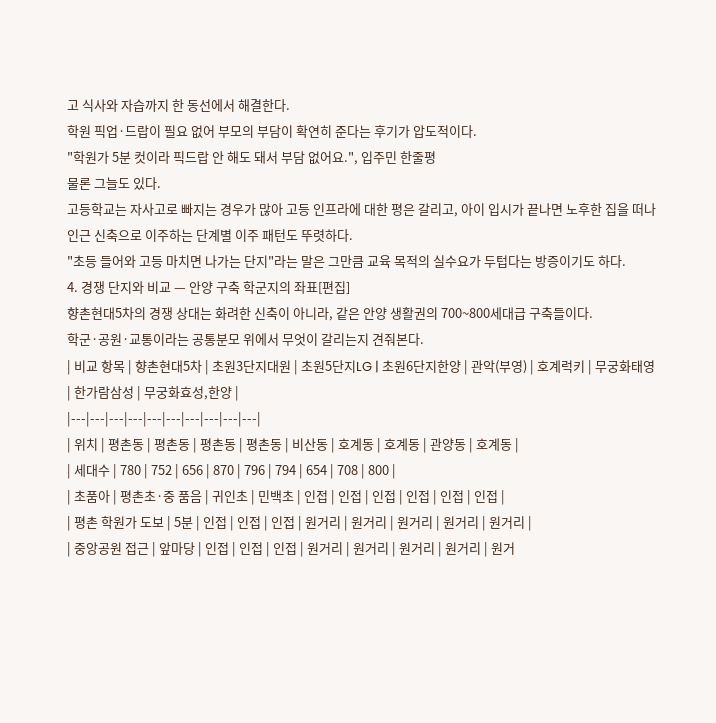고 식사와 자습까지 한 동선에서 해결한다.
학원 픽업·드랍이 필요 없어 부모의 부담이 확연히 준다는 후기가 압도적이다.
"학원가 5분 컷이라 픽드랍 안 해도 돼서 부담 없어요.", 입주민 한줄평
물론 그늘도 있다.
고등학교는 자사고로 빠지는 경우가 많아 고등 인프라에 대한 평은 갈리고, 아이 입시가 끝나면 노후한 집을 떠나 인근 신축으로 이주하는 단계별 이주 패턴도 뚜렷하다.
"초등 들어와 고등 마치면 나가는 단지"라는 말은 그만큼 교육 목적의 실수요가 두텁다는 방증이기도 하다.
4. 경쟁 단지와 비교 — 안양 구축 학군지의 좌표[편집]
향촌현대5차의 경쟁 상대는 화려한 신축이 아니라, 같은 안양 생활권의 700~800세대급 구축들이다.
학군·공원·교통이라는 공통분모 위에서 무엇이 갈리는지 견줘본다.
| 비교 항목 | 향촌현대5차 | 초원3단지대원 | 초원5단지LG | 초원6단지한양 | 관악(부영) | 호계럭키 | 무궁화태영 | 한가람삼성 | 무궁화효성,한양 |
|---|---|---|---|---|---|---|---|---|---|
| 위치 | 평촌동 | 평촌동 | 평촌동 | 평촌동 | 비산동 | 호계동 | 호계동 | 관양동 | 호계동 |
| 세대수 | 780 | 752 | 656 | 870 | 796 | 794 | 654 | 708 | 800 |
| 초품아 | 평촌초·중 품음 | 귀인초 | 민백초 | 인접 | 인접 | 인접 | 인접 | 인접 | 인접 |
| 평촌 학원가 도보 | 5분 | 인접 | 인접 | 인접 | 원거리 | 원거리 | 원거리 | 원거리 | 원거리 |
| 중앙공원 접근 | 앞마당 | 인접 | 인접 | 인접 | 원거리 | 원거리 | 원거리 | 원거리 | 원거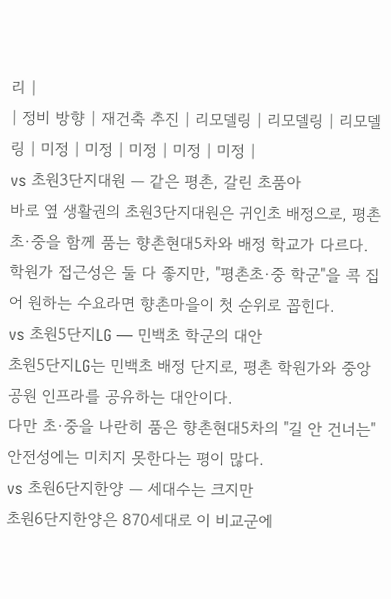리 |
| 정비 방향 | 재건축 추진 | 리모델링 | 리모델링 | 리모델링 | 미정 | 미정 | 미정 | 미정 | 미정 |
vs 초원3단지대원 — 같은 평촌, 갈린 초품아
바로 옆 생활권의 초원3단지대원은 귀인초 배정으로, 평촌초·중을 함께 품는 향촌현대5차와 배정 학교가 다르다.
학원가 접근성은 둘 다 좋지만, "평촌초·중 학군"을 콕 집어 원하는 수요라면 향촌마을이 첫 순위로 꼽힌다.
vs 초원5단지LG — 민백초 학군의 대안
초원5단지LG는 민백초 배정 단지로, 평촌 학원가와 중앙공원 인프라를 공유하는 대안이다.
다만 초·중을 나란히 품은 향촌현대5차의 "길 안 건너는" 안전성에는 미치지 못한다는 평이 많다.
vs 초원6단지한양 — 세대수는 크지만
초원6단지한양은 870세대로 이 비교군에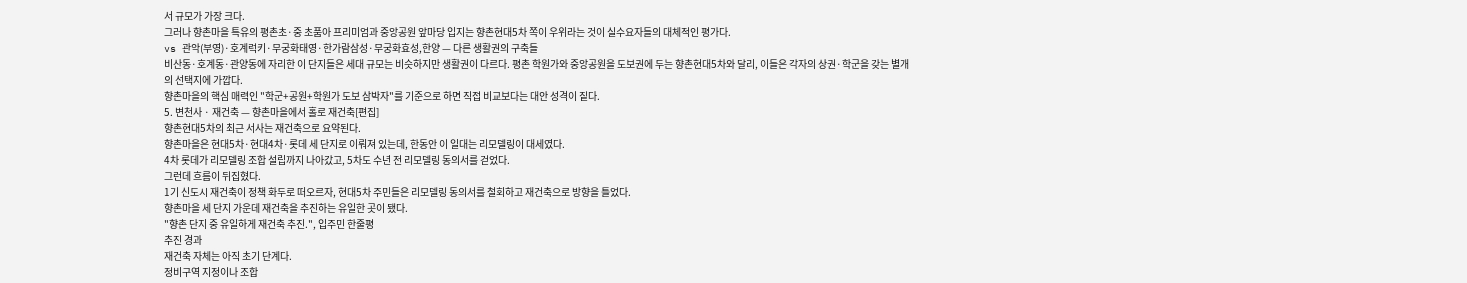서 규모가 가장 크다.
그러나 향촌마을 특유의 평촌초·중 초품아 프리미엄과 중앙공원 앞마당 입지는 향촌현대5차 쪽이 우위라는 것이 실수요자들의 대체적인 평가다.
vs 관악(부영)·호계럭키·무궁화태영·한가람삼성·무궁화효성,한양 — 다른 생활권의 구축들
비산동·호계동·관양동에 자리한 이 단지들은 세대 규모는 비슷하지만 생활권이 다르다. 평촌 학원가와 중앙공원을 도보권에 두는 향촌현대5차와 달리, 이들은 각자의 상권·학군을 갖는 별개의 선택지에 가깝다.
향촌마을의 핵심 매력인 "학군+공원+학원가 도보 삼박자"를 기준으로 하면 직접 비교보다는 대안 성격이 짙다.
5. 변천사 · 재건축 — 향촌마을에서 홀로 재건축[편집]
향촌현대5차의 최근 서사는 재건축으로 요약된다.
향촌마을은 현대5차·현대4차·롯데 세 단지로 이뤄져 있는데, 한동안 이 일대는 리모델링이 대세였다.
4차 롯데가 리모델링 조합 설립까지 나아갔고, 5차도 수년 전 리모델링 동의서를 걷었다.
그런데 흐름이 뒤집혔다.
1기 신도시 재건축이 정책 화두로 떠오르자, 현대5차 주민들은 리모델링 동의서를 철회하고 재건축으로 방향을 틀었다.
향촌마을 세 단지 가운데 재건축을 추진하는 유일한 곳이 됐다.
"향촌 단지 중 유일하게 재건축 추진.", 입주민 한줄평
추진 경과
재건축 자체는 아직 초기 단계다.
정비구역 지정이나 조합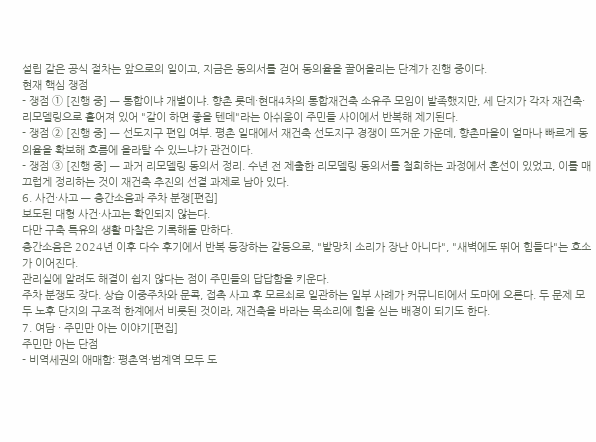설립 같은 공식 절차는 앞으로의 일이고, 지금은 동의서를 걷어 동의율을 끌어올리는 단계가 진행 중이다.
현재 핵심 쟁점
- 쟁점 ① [진행 중] — 통합이냐 개별이냐. 향촌 롯데·현대4차의 통합재건축 소유주 모임이 발족했지만, 세 단지가 각자 재건축·리모델링으로 흩어져 있어 "같이 하면 좋을 텐데"라는 아쉬움이 주민들 사이에서 반복해 제기된다.
- 쟁점 ② [진행 중] — 선도지구 편입 여부. 평촌 일대에서 재건축 선도지구 경쟁이 뜨거운 가운데, 향촌마을이 얼마나 빠르게 동의율을 확보해 흐름에 올라탈 수 있느냐가 관건이다.
- 쟁점 ③ [진행 중] — 과거 리모델링 동의서 정리. 수년 전 제출한 리모델링 동의서를 철회하는 과정에서 혼선이 있었고, 이를 매끄럽게 정리하는 것이 재건축 추진의 선결 과제로 남아 있다.
6. 사건·사고 — 층간소음과 주차 분쟁[편집]
보도된 대형 사건·사고는 확인되지 않는다.
다만 구축 특유의 생활 마찰은 기록해둘 만하다.
층간소음은 2024년 이후 다수 후기에서 반복 등장하는 갈등으로, "발망치 소리가 장난 아니다", "새벽에도 뛰어 힘들다"는 호소가 이어진다.
관리실에 알려도 해결이 쉽지 않다는 점이 주민들의 답답함을 키운다.
주차 분쟁도 잦다. 상습 이중주차와 문콕, 접촉 사고 후 모르쇠로 일관하는 일부 사례가 커뮤니티에서 도마에 오른다. 두 문제 모두 노후 단지의 구조적 한계에서 비롯된 것이라, 재건축을 바라는 목소리에 힘을 싣는 배경이 되기도 한다.
7. 여담 · 주민만 아는 이야기[편집]
주민만 아는 단점
- 비역세권의 애매함: 평촌역·범계역 모두 도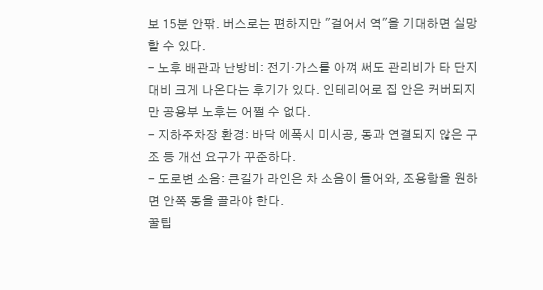보 15분 안팎. 버스로는 편하지만 "걸어서 역"을 기대하면 실망할 수 있다.
- 노후 배관과 난방비: 전기·가스를 아껴 써도 관리비가 타 단지 대비 크게 나온다는 후기가 있다. 인테리어로 집 안은 커버되지만 공용부 노후는 어쩔 수 없다.
- 지하주차장 환경: 바닥 에폭시 미시공, 동과 연결되지 않은 구조 등 개선 요구가 꾸준하다.
- 도로변 소음: 큰길가 라인은 차 소음이 들어와, 조용함을 원하면 안쪽 동을 골라야 한다.
꿀팁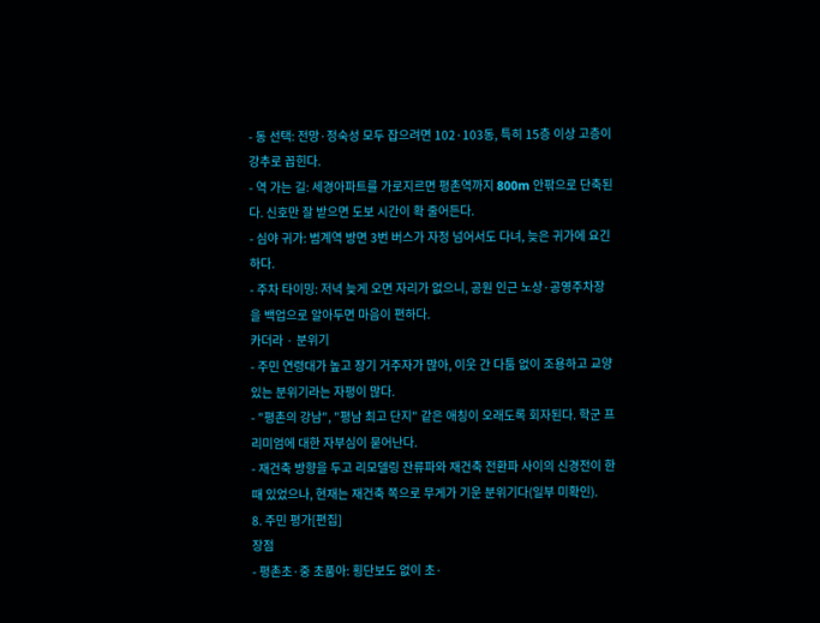- 동 선택: 전망·정숙성 모두 잡으려면 102·103동, 특히 15층 이상 고층이 강추로 꼽힌다.
- 역 가는 길: 세경아파트를 가로지르면 평촌역까지 800m 안팎으로 단축된다. 신호만 잘 받으면 도보 시간이 확 줄어든다.
- 심야 귀가: 범계역 방면 3번 버스가 자정 넘어서도 다녀, 늦은 귀가에 요긴하다.
- 주차 타이밍: 저녁 늦게 오면 자리가 없으니, 공원 인근 노상·공영주차장을 백업으로 알아두면 마음이 편하다.
카더라 · 분위기
- 주민 연령대가 높고 장기 거주자가 많아, 이웃 간 다툼 없이 조용하고 교양 있는 분위기라는 자평이 많다.
- "평촌의 강남", "평남 최고 단지" 같은 애칭이 오래도록 회자된다. 학군 프리미엄에 대한 자부심이 묻어난다.
- 재건축 방향을 두고 리모델링 잔류파와 재건축 전환파 사이의 신경전이 한때 있었으나, 현재는 재건축 쪽으로 무게가 기운 분위기다(일부 미확인).
8. 주민 평가[편집]
장점
- 평촌초·중 초품아: 횡단보도 없이 초·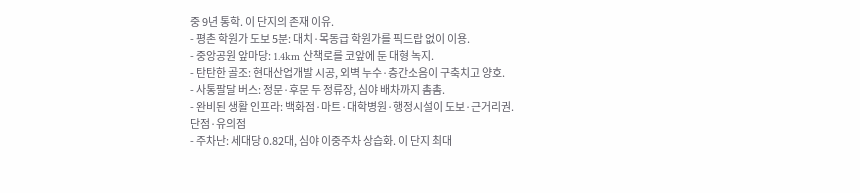중 9년 통학. 이 단지의 존재 이유.
- 평촌 학원가 도보 5분: 대치·목동급 학원가를 픽드랍 없이 이용.
- 중앙공원 앞마당: 1.4km 산책로를 코앞에 둔 대형 녹지.
- 탄탄한 골조: 현대산업개발 시공, 외벽 누수·층간소음이 구축치고 양호.
- 사통팔달 버스: 정문·후문 두 정류장, 심야 배차까지 촘촘.
- 완비된 생활 인프라: 백화점·마트·대학병원·행정시설이 도보·근거리권.
단점·유의점
- 주차난: 세대당 0.82대, 심야 이중주차 상습화. 이 단지 최대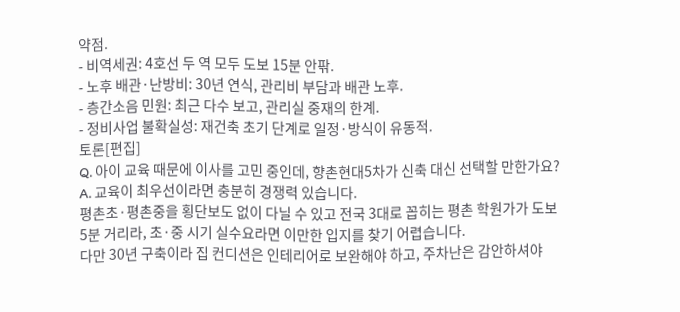약점.
- 비역세권: 4호선 두 역 모두 도보 15분 안팎.
- 노후 배관·난방비: 30년 연식, 관리비 부담과 배관 노후.
- 층간소음 민원: 최근 다수 보고, 관리실 중재의 한계.
- 정비사업 불확실성: 재건축 초기 단계로 일정·방식이 유동적.
토론[편집]
Q. 아이 교육 때문에 이사를 고민 중인데, 향촌현대5차가 신축 대신 선택할 만한가요?
A. 교육이 최우선이라면 충분히 경쟁력 있습니다.
평촌초·평촌중을 횡단보도 없이 다닐 수 있고 전국 3대로 꼽히는 평촌 학원가가 도보 5분 거리라, 초·중 시기 실수요라면 이만한 입지를 찾기 어렵습니다.
다만 30년 구축이라 집 컨디션은 인테리어로 보완해야 하고, 주차난은 감안하셔야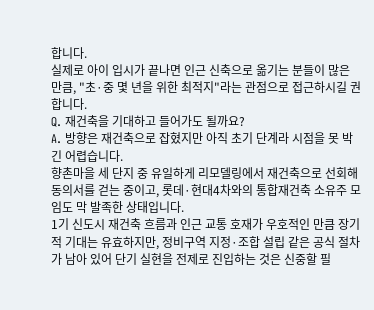합니다.
실제로 아이 입시가 끝나면 인근 신축으로 옮기는 분들이 많은 만큼, "초·중 몇 년을 위한 최적지"라는 관점으로 접근하시길 권합니다.
Q. 재건축을 기대하고 들어가도 될까요?
A. 방향은 재건축으로 잡혔지만 아직 초기 단계라 시점을 못 박긴 어렵습니다.
향촌마을 세 단지 중 유일하게 리모델링에서 재건축으로 선회해 동의서를 걷는 중이고, 롯데·현대4차와의 통합재건축 소유주 모임도 막 발족한 상태입니다.
1기 신도시 재건축 흐름과 인근 교통 호재가 우호적인 만큼 장기적 기대는 유효하지만, 정비구역 지정·조합 설립 같은 공식 절차가 남아 있어 단기 실현을 전제로 진입하는 것은 신중할 필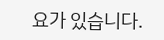요가 있습니다.